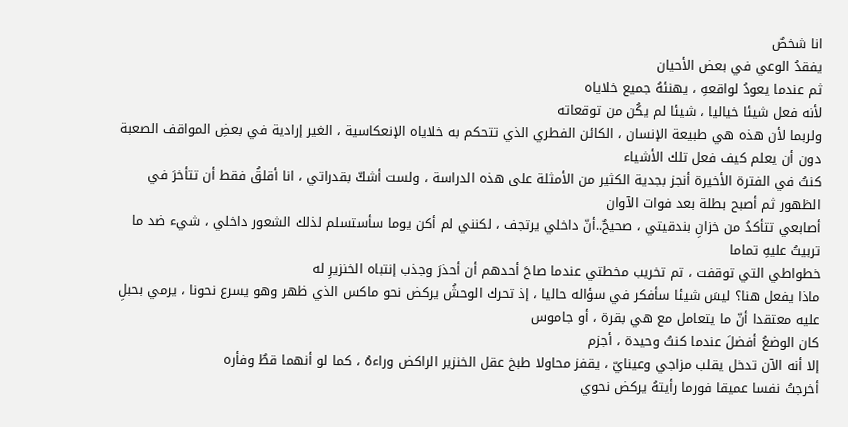انا شخصٌ
يفقدُ الوعي في بعض الأحيان
ثم عندما يعودُ لواقعهِ ، يهنئهُ جميع خلاياه
لأنه فعل شيئا خياليا ، شيئا لم يكُن من توقعاته
ولربما لأن هذه هي طبيعة الإنسان ، الكائن الفطري الذي تتحكم به خلاياه الإنعكاسية ، الغير إرادية في بعضِ المواقف الصعبة دون أن يعلم كيف فعل تلك الأشياء
كنتُ في الفترة الأخيرة أنجز بجدية الكثير من الأمثلة على هذه الدراسة ، ولست أشكّ بقدراتي ، انا أقلقُ فقط أن تتأخرَ في الظهور ثم أصبح بطلة بعد فوات الآوان
أصابعي تتأكدُ من خزانِ بندقيتي ، صحيحٌ..أنّ داخلي يرتجف ، لكنني لم أكن يوما سأستسلم لذلك الشعور داخلي ، شيء ضد ما تربيتُ عليهِ تماما
خطواطي التي توقفت ، تم تخريب مخطتي عندما صاحَ أحدهم أن أحذرَ وجذب إنتباه الخنزيرِ له
ماذا يفعل هنا؟ ليسَ شيئا سأفكر في سؤاله حاليا ، إذ تحرك الوحشُ يركض نحو ماكس الذي ظهر وهو يسرع نحونا ، يرمي بحبلِ عليه معتقدا أنّ ما يتعامل مع هي بقرة ، أو جاموس
كان الوضعُ أفضلَ عندما كنتُ وحيدة ، أجزم
إلا أنه الآن تدخل يقلب مزاجي وعينايّ ، يقفز محاولا طبخ عقل الخنزير الراكض وراءهُ ، كما لو أنهما قطٌ وفأره
أخرجتُ نفسا عميقا فورما رأيتهُ يركض نحوي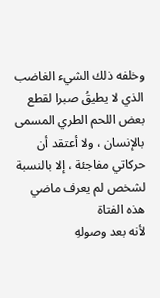وخلفه ذلك الشيء الغاضب الذي لا يطيقُ صبرا لقطع بعض اللحم الطري المسمى بالإنسان ، ولا أعتقد أن حركاتي مفاجئة ، إلا بالنسبة لشخص لم يعرف ماضي هذه الفتاة
لأنه بعد وصولهِ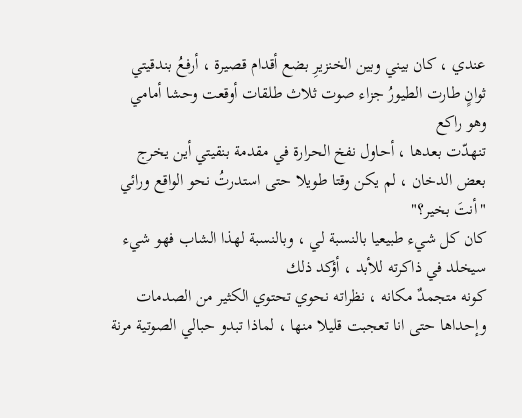عندي ، كان بيني وبين الخنزيرِ بضع أقدام قصيرة ، أرفعُ بندقيتي ثوانٍ طارت الطيورُ جزاء صوت ثلاث طلقات أوقعت وحشا أمامي وهو راكع
تنهدّت بعدها ، أحاول نفخ الحرارة في مقدمة بنقيتي أين يخرج بعض الدخان ، لم يكن وقتا طويلا حتى استدرتُ نحو الواقع ورائي
"أنتَ بخير؟"
كان كل شيء طبيعيا بالنسبة لي ، وبالنسبة لهذا الشاب فهو شيء سيخلد في ذاكرته للأبد ، أؤكد ذلك
كونه متجمدٌ مكانه ، نظراته نحوي تحتوي الكثير من الصدمات وإحداها حتى انا تعجبت قليلا منها ، لماذا تبدو حبالي الصوتية مرنة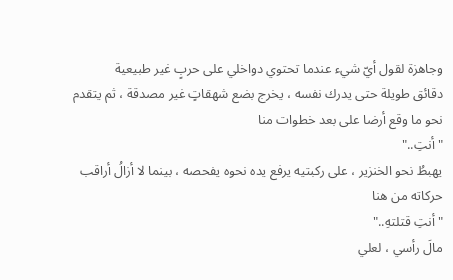وجاهزة لقول أيّ شيء عندما تحتوي دواخلي على حربٍ غير طبيعية
دقائق طويلة حتى يدرك نفسه ، يخرج بضع شهقاتٍ غير مصدقة ، ثم يتقدم نحو ما وقع أرضا على بعد خطوات منا
"أنتِ.."
يهبطُ نحو الخنزير ، على ركبتيه يرفع يده نحوه يفحصه ، بينما لا أزالُ أراقب حركاته من هنا
"أنتِ قتلتهِ.."
مالَ رأسي ، لعلي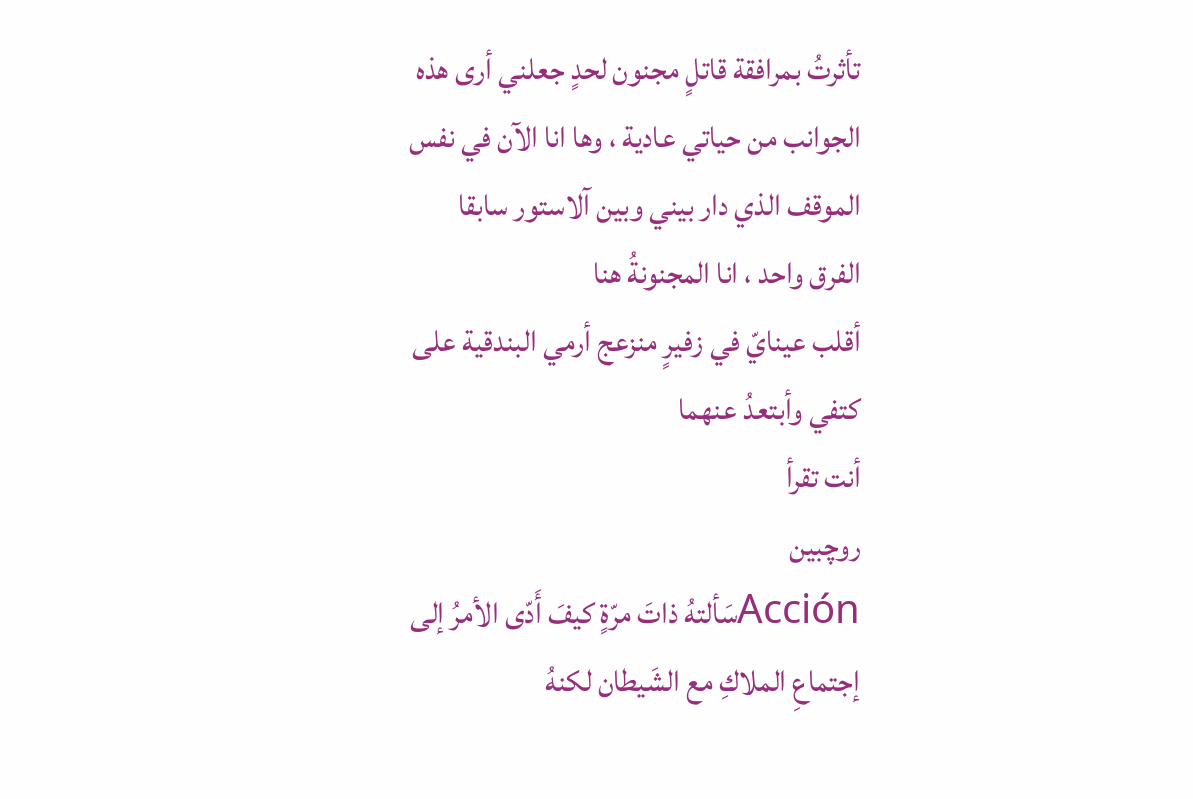تأثرتُ بمرافقة قاتلٍ مجنون لحدٍ جعلني أرى هذه الجوانب من حياتي عادية ، وها انا الآن في نفس الموقف الذي دار بيني وبين آلاستور سابقا
الفرق واحد ، انا المجنونةُ هنا
أقلب عينايّ في زفيرٍ منزعج أرمي البندقية على كتفي وأبتعدُ عنهما
أنت تقرأ
روچبين
Acciónسَألتهُ ذاتَ مرّةٍ كيفَ أَدّى الأمرُ إلى إجتماعِ الملاكِ مع الشَيطان لكنهُ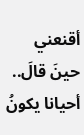أقنعني حينَ قالَ.. أحيانا يكونُ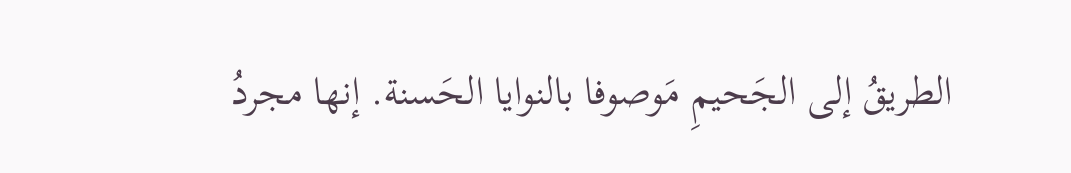الطريقُ إلى الجَحيمِ مَوصوفا بالنوايا الحَسنة. إنها مجردُ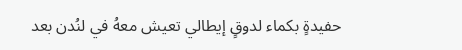حفيدةٍ بكماء لدوقٍ إيطالي تعيش معهُ في لنُدن بعد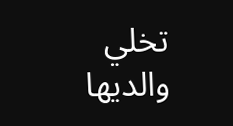تخلي والديها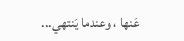عَنها ، وعندما يَنتهي...